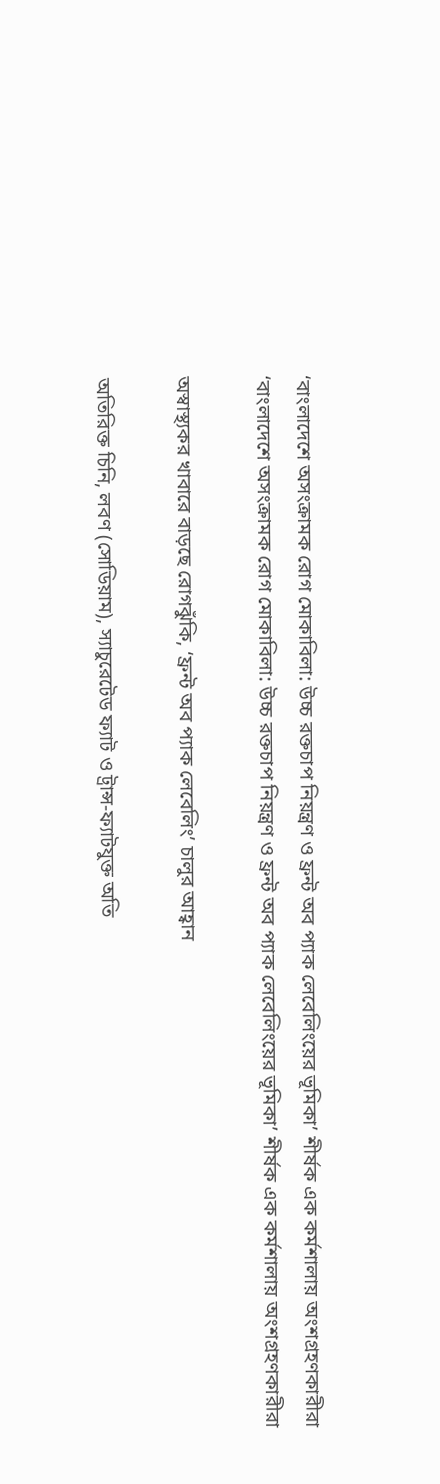‘বাংলাদেশে অসংক্রামক রোগ মোকাবিলা: উচ্চ রক্তচাপ নিয়ন্ত্রণ ও ফ্রন্ট অব প্যাক লেবেলিংয়ের ভূমিকা’ শীর্ষক এক কর্মশালায় অংশগ্রহণকারীরা
‘বাংলাদেশে অসংক্রামক রোগ মোকাবিলা: উচ্চ রক্তচাপ নিয়ন্ত্রণ ও ফ্রন্ট অব প্যাক লেবেলিংয়ের ভূমিকা’ শীর্ষক এক কর্মশালায় অংশগ্রহণকারীরা

অস্বাস্থ্যকর খাবারে বাড়ছে রোগঝুঁকি, ‘ফ্রন্ট অব প্যাক লেবেলিং’ চালুর আহ্বান

অতিরিক্ত চিনি, লবণ (সোডিয়াম), স্যাচুরেটেড ফ্যাট ও ট্রান্স-ফ্যাটযুক্ত অতি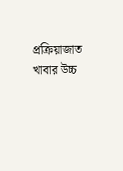প্রক্রিয়াজাত খাবার উচ্চ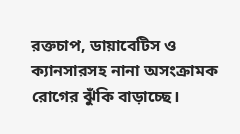রক্তচাপ, ডায়াবেটিস ও ক্যানসারসহ নানা অসংক্রামক রোগের ঝুঁকি বাড়াচ্ছে।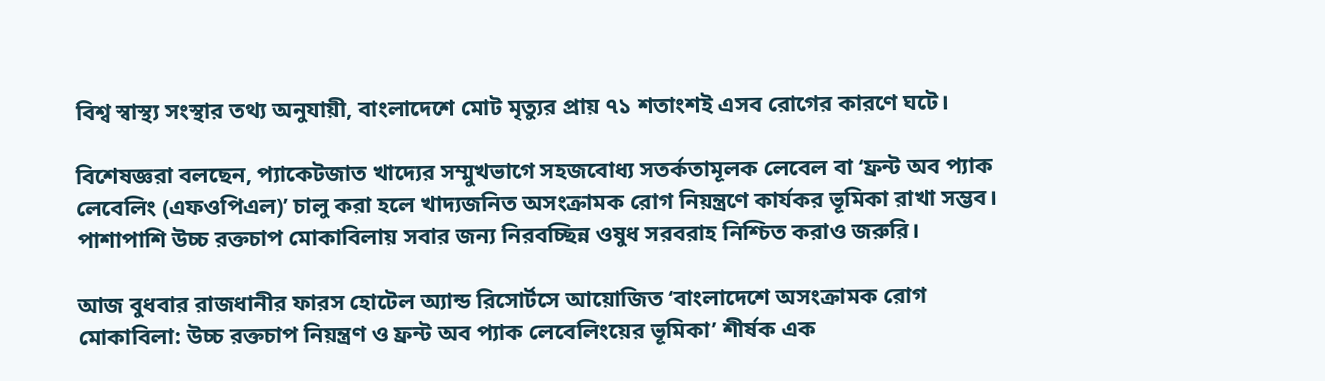বিশ্ব স্বাস্থ্য সংস্থার তথ্য অনুযায়ী, বাংলাদেশে মোট মৃত্যুর প্রায় ৭১ শতাংশই এসব রোগের কারণে ঘটে।

বিশেষজ্ঞরা বলছেন, প্যাকেটজাত খাদ্যের সম্মুখভাগে সহজবোধ্য সতর্কতামূলক লেবেল বা ‘ফ্রন্ট অব প্যাক লেবেলিং (এফওপিএল)’ চালু করা হলে খাদ্যজনিত অসংক্রামক রোগ নিয়ন্ত্রণে কার্যকর ভূমিকা রাখা সম্ভব। পাশাপাশি উচ্চ রক্তচাপ মোকাবিলায় সবার জন্য নিরবচ্ছিন্ন ওষুধ সরবরাহ নিশ্চিত করাও জরুরি।

আজ বুধবার রাজধানীর ফারস হোটেল অ্যান্ড রিসোর্টসে আয়োজিত ‘বাংলাদেশে অসংক্রামক রোগ মোকাবিলা: উচ্চ রক্তচাপ নিয়ন্ত্রণ ও ফ্রন্ট অব প্যাক লেবেলিংয়ের ভূমিকা’ শীর্ষক এক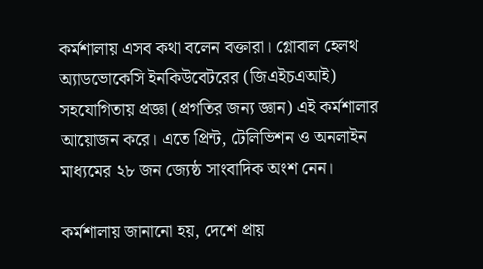কর্মশালায় এসব কথা বলেন বক্তারা। গ্লোবাল হেলথ অ্যাডভোকেসি ইনকিউবেটরের (জিএইচএআই) সহযোগিতায় প্রজ্ঞা (প্রগতির জন্য জ্ঞান) এই কর্মশালার আয়োজন করে। এতে প্রিন্ট, টেলিভিশন ও অনলাইন মাধ্যমের ২৮ জন জ্যেষ্ঠ সাংবাদিক অংশ নেন।

কর্মশালায় জানানো হয়, দেশে প্রায়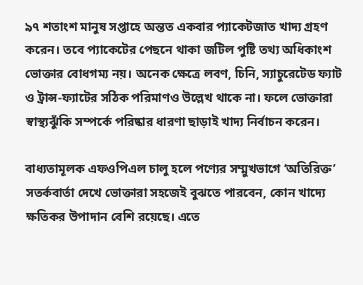৯৭ শতাংশ মানুষ সপ্তাহে অন্তত একবার প্যাকেটজাত খাদ্য গ্রহণ করেন। তবে প্যাকেটের পেছনে থাকা জটিল পুষ্টি তথ্য অধিকাংশ ভোক্তার বোধগম্য নয়। অনেক ক্ষেত্রে লবণ, চিনি, স্যাচুরেটেড ফ্যাট ও ট্রান্স-ফ্যাটের সঠিক পরিমাণও উল্লেখ থাকে না। ফলে ভোক্তারা স্বাস্থ্যঝুঁকি সম্পর্কে পরিষ্কার ধারণা ছাড়াই খাদ্য নির্বাচন করেন।

বাধ্যতামূলক এফওপিএল চালু হলে পণ্যের সম্মুখভাগে ‘অতিরিক্ত’ সতর্কবার্তা দেখে ভোক্তারা সহজেই বুঝতে পারবেন, কোন খাদ্যে ক্ষতিকর উপাদান বেশি রয়েছে। এতে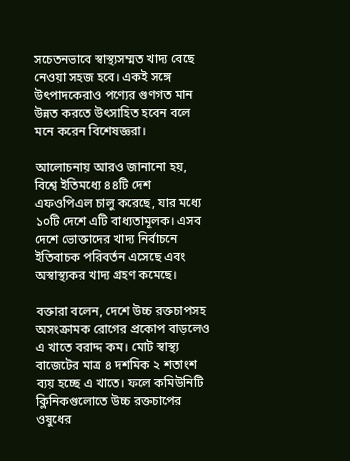সচেতনভাবে স্বাস্থ্যসম্মত খাদ্য বেছে নেওয়া সহজ হবে। একই সঙ্গে উৎপাদকেরাও পণ্যের গুণগত মান উন্নত করতে উৎসাহিত হবেন বলে মনে করেন বিশেষজ্ঞরা।

আলোচনায় আরও জানানো হয়, বিশ্বে ইতিমধ্যে ৪৪টি দেশ এফওপিএল চালু করেছে, যার মধ্যে ১০টি দেশে এটি বাধ্যতামূলক। এসব দেশে ভোক্তাদের খাদ্য নির্বাচনে ইতিবাচক পরিবর্তন এসেছে এবং অস্বাস্থ্যকর খাদ্য গ্রহণ কমেছে।

বক্তারা বলেন, দেশে উচ্চ রক্তচাপসহ অসংক্রামক রোগের প্রকোপ বাড়লেও এ খাতে বরাদ্দ কম। মোট স্বাস্থ্য বাজেটের মাত্র ৪ দশমিক ২ শতাংশ ব্যয় হচ্ছে এ খাতে। ফলে কমিউনিটি ক্লিনিকগুলোতে উচ্চ রক্তচাপের ওষুধের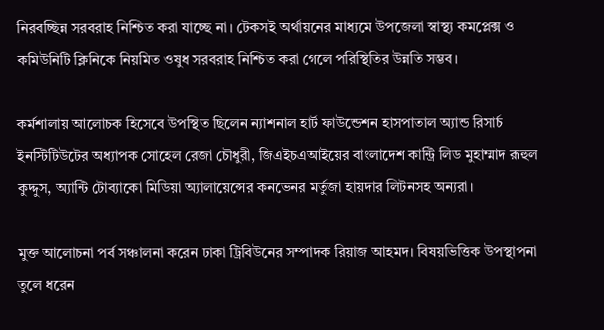নিরবচ্ছিন্ন সরবরাহ নিশ্চিত করা যাচ্ছে না। টেকসই অর্থায়নের মাধ্যমে উপজেলা স্বাস্থ্য কমপ্লেক্স ও কমিউনিটি ক্লিনিকে নিয়মিত ওষুধ সরবরাহ নিশ্চিত করা গেলে পরিস্থিতির উন্নতি সম্ভব।

কর্মশালায় আলোচক হিসেবে উপস্থিত ছিলেন ন্যাশনাল হার্ট ফাউন্ডেশন হাসপাতাল অ্যান্ড রিসার্চ ইনস্টিটিউটের অধ্যাপক সোহেল রেজা চৌধুরী, জিএইচএআইয়ের বাংলাদেশ কান্ট্রি লিড মুহাম্মাদ রূহুল কুদ্দুস, অ্যান্টি টোব্যাকো মিডিয়া অ্যালায়েন্সের কনভেনর মর্তুজা হায়দার লিটনসহ অন্যরা।

মুক্ত আলোচনা পর্ব সঞ্চালনা করেন ঢাকা ট্রিবিউনের সম্পাদক রিয়াজ আহমদ। বিষয়ভিত্তিক উপস্থাপনা তুলে ধরেন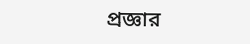প্রজ্ঞার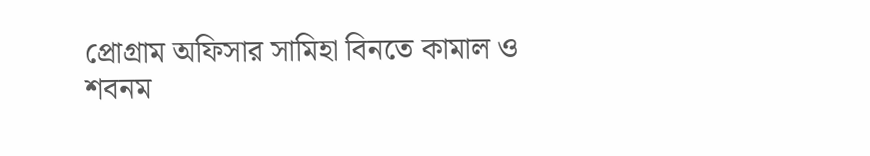প্রোগ্রাম অফিসার সামিহা বিনতে কামাল ও শবনম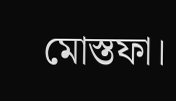মোস্তফা।